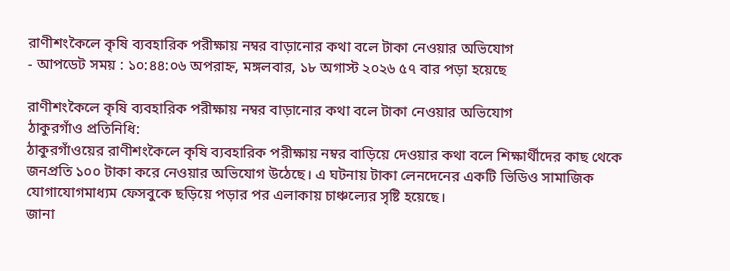রাণীশংকৈলে কৃষি ব্যবহারিক পরীক্ষায় নম্বর বাড়ানোর কথা বলে টাকা নেওয়ার অভিযোগ
- আপডেট সময় : ১০:৪৪:০৬ অপরাহ্ন, মঙ্গলবার, ১৮ অগাস্ট ২০২৬ ৫৭ বার পড়া হয়েছে

রাণীশংকৈলে কৃষি ব্যবহারিক পরীক্ষায় নম্বর বাড়ানোর কথা বলে টাকা নেওয়ার অভিযোগ
ঠাকুরগাঁও প্রতিনিধি:
ঠাকুরগাঁওয়ের রাণীশংকৈলে কৃষি ব্যবহারিক পরীক্ষায় নম্বর বাড়িয়ে দেওয়ার কথা বলে শিক্ষার্থীদের কাছ থেকে জনপ্রতি ১০০ টাকা করে নেওয়ার অভিযোগ উঠেছে। এ ঘটনায় টাকা লেনদেনের একটি ভিডিও সামাজিক যোগাযোগমাধ্যম ফেসবুকে ছড়িয়ে পড়ার পর এলাকায় চাঞ্চল্যের সৃষ্টি হয়েছে।
জানা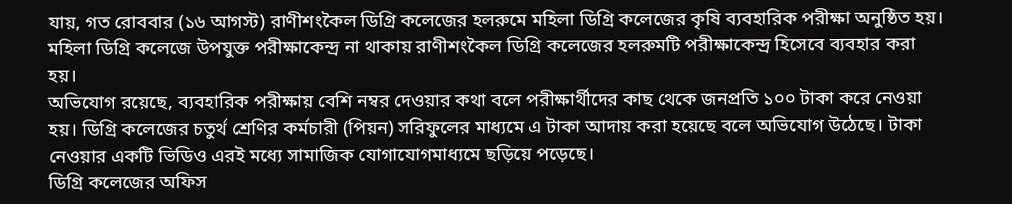যায়, গত রোববার (১৬ আগস্ট) রাণীশংকৈল ডিগ্রি কলেজের হলরুমে মহিলা ডিগ্রি কলেজের কৃষি ব্যবহারিক পরীক্ষা অনুষ্ঠিত হয়। মহিলা ডিগ্রি কলেজে উপযুক্ত পরীক্ষাকেন্দ্র না থাকায় রাণীশংকৈল ডিগ্রি কলেজের হলরুমটি পরীক্ষাকেন্দ্র হিসেবে ব্যবহার করা হয়।
অভিযোগ রয়েছে, ব্যবহারিক পরীক্ষায় বেশি নম্বর দেওয়ার কথা বলে পরীক্ষার্থীদের কাছ থেকে জনপ্রতি ১০০ টাকা করে নেওয়া হয়। ডিগ্রি কলেজের চতুর্থ শ্রেণির কর্মচারী (পিয়ন) সরিফুলের মাধ্যমে এ টাকা আদায় করা হয়েছে বলে অভিযোগ উঠেছে। টাকা নেওয়ার একটি ভিডিও এরই মধ্যে সামাজিক যোগাযোগমাধ্যমে ছড়িয়ে পড়েছে।
ডিগ্রি কলেজের অফিস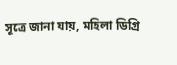সূত্রে জানা যায়, মহিলা ডিগ্রি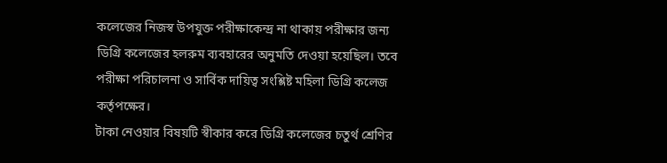কলেজের নিজস্ব উপযুক্ত পরীক্ষাকেন্দ্র না থাকায় পরীক্ষার জন্য ডিগ্রি কলেজের হলরুম ব্যবহারের অনুমতি দেওয়া হয়েছিল। তবে পরীক্ষা পরিচালনা ও সার্বিক দায়িত্ব সংশ্লিষ্ট মহিলা ডিগ্রি কলেজ কর্তৃপক্ষের।
টাকা নেওয়ার বিষয়টি স্বীকার করে ডিগ্রি কলেজের চতুর্থ শ্রেণির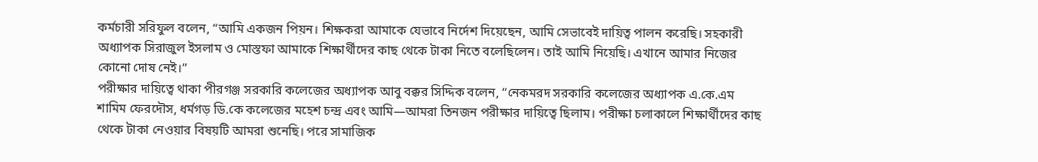কর্মচারী সরিফুল বলেন, “আমি একজন পিয়ন। শিক্ষকরা আমাকে যেভাবে নির্দেশ দিয়েছেন, আমি সেভাবেই দায়িত্ব পালন করেছি। সহকারী অধ্যাপক সিরাজুল ইসলাম ও মোস্তফা আমাকে শিক্ষার্থীদের কাছ থেকে টাকা নিতে বলেছিলেন। তাই আমি নিয়েছি। এখানে আমার নিজের কোনো দোষ নেই।”
পরীক্ষার দায়িত্বে থাকা পীরগঞ্জ সরকারি কলেজের অধ্যাপক আবু বক্কর সিদ্দিক বলেন, “নেকমরদ সরকারি কলেজের অধ্যাপক এ.কে.এম শামিম ফেরদৌস, ধর্মগড় ডি.কে কলেজের মহেশ চন্দ্র এবং আমি—আমরা তিনজন পরীক্ষার দায়িত্বে ছিলাম। পরীক্ষা চলাকালে শিক্ষার্থীদের কাছ থেকে টাকা নেওয়ার বিষয়টি আমরা শুনেছি। পরে সামাজিক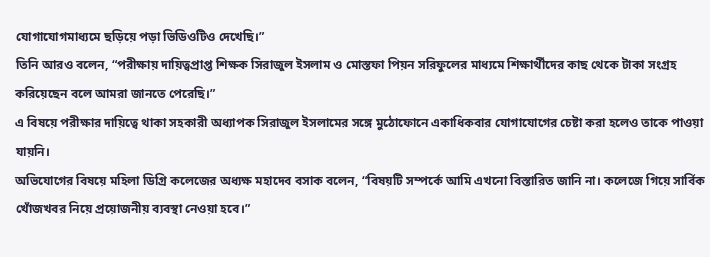যোগাযোগমাধ্যমে ছড়িয়ে পড়া ভিডিওটিও দেখেছি।”
তিনি আরও বলেন, “পরীক্ষায় দায়িত্বপ্রাপ্ত শিক্ষক সিরাজুল ইসলাম ও মোস্তফা পিয়ন সরিফুলের মাধ্যমে শিক্ষার্থীদের কাছ থেকে টাকা সংগ্রহ করিয়েছেন বলে আমরা জানতে পেরেছি।”
এ বিষয়ে পরীক্ষার দায়িত্বে থাকা সহকারী অধ্যাপক সিরাজুল ইসলামের সঙ্গে মুঠোফোনে একাধিকবার যোগাযোগের চেষ্টা করা হলেও তাকে পাওয়া যায়নি।
অভিযোগের বিষয়ে মহিলা ডিগ্রি কলেজের অধ্যক্ষ মহাদেব বসাক বলেন, “বিষয়টি সম্পর্কে আমি এখনো বিস্তারিত জানি না। কলেজে গিয়ে সার্বিক খোঁজখবর নিয়ে প্রয়োজনীয় ব্যবস্থা নেওয়া হবে।”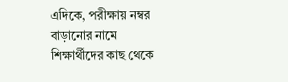এদিকে, পরীক্ষায় নম্বর বাড়ানোর নামে শিক্ষার্থীদের কাছ থেকে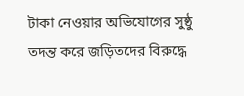টাকা নেওয়ার অভিযোগের সুষ্ঠু তদন্ত করে জড়িতদের বিরুদ্ধে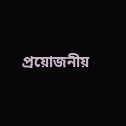প্রয়োজনীয়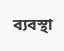ব্যবস্থা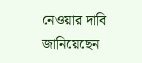নেওয়ার দাবি জানিয়েছেন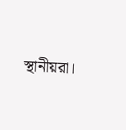স্থানীয়রা।